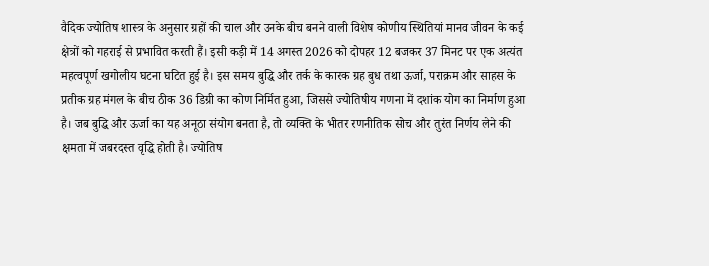वैदिक ज्योतिष शास्त्र के अनुसार ग्रहों की चाल और उनके बीच बनने वाली विशेष कोणीय स्थितियां मानव जीवन के कई क्षेत्रों को गहराई से प्रभावित करती हैं। इसी कड़ी में 14 अगस्त 2026 को दोपहर 12 बजकर 37 मिनट पर एक अत्यंत महत्वपूर्ण खगोलीय घटना घटित हुई है। इस समय बुद्धि और तर्क के कारक ग्रह बुध तथा ऊर्जा, पराक्रम और साहस के प्रतीक ग्रह मंगल के बीच ठीक 36 डिग्री का कोण निर्मित हुआ, जिससे ज्योतिषीय गणना में दशांक योग का निर्माण हुआ है। जब बुद्धि और ऊर्जा का यह अनूठा संयोग बनता है, तो व्यक्ति के भीतर रणनीतिक सोच और तुरंत निर्णय लेने की क्षमता में जबरदस्त वृद्धि होती है। ज्योतिष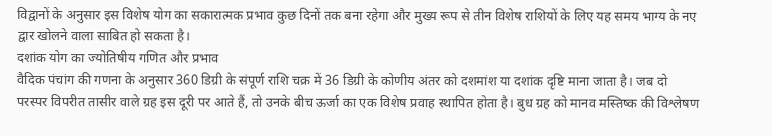विद्वानों के अनुसार इस विशेष योग का सकारात्मक प्रभाव कुछ दिनों तक बना रहेगा और मुख्य रूप से तीन विशेष राशियों के लिए यह समय भाग्य के नए द्वार खोलने वाला साबित हो सकता है।
दशांक योग का ज्योतिषीय गणित और प्रभाव
वैदिक पंचांग की गणना के अनुसार 360 डिग्री के संपूर्ण राशि चक्र में 36 डिग्री के कोणीय अंतर को दशमांश या दशांक दृष्टि माना जाता है। जब दो परस्पर विपरीत तासीर वाले ग्रह इस दूरी पर आते हैं, तो उनके बीच ऊर्जा का एक विशेष प्रवाह स्थापित होता है। बुध ग्रह को मानव मस्तिष्क की विश्लेषण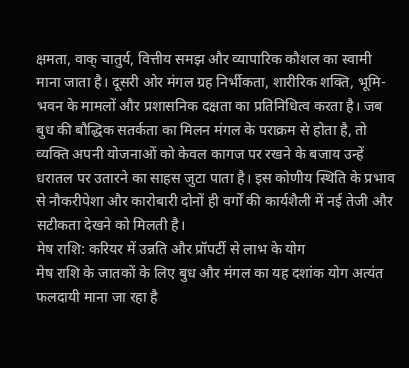क्षमता, वाक् चातुर्य, वित्तीय समझ और व्यापारिक कौशल का स्वामी माना जाता है। दूसरी ओर मंगल ग्रह निर्भीकता, शारीरिक शक्ति, भूमि-भवन के मामलों और प्रशासनिक दक्षता का प्रतिनिधित्व करता है। जब बुध की बौद्धिक सतर्कता का मिलन मंगल के पराक्रम से होता है, तो व्यक्ति अपनी योजनाओं को केवल कागज पर रखने के बजाय उन्हें धरातल पर उतारने का साहस जुटा पाता है। इस कोणीय स्थिति के प्रभाव से नौकरीपेशा और कारोबारी दोनों ही वर्गों की कार्यशैली में नई तेजी और सटीकता देखने को मिलती है।
मेष राशि: करियर में उन्नति और प्रॉपर्टी से लाभ के योग
मेष राशि के जातकों के लिए बुध और मंगल का यह दशांक योग अत्यंत फलदायी माना जा रहा है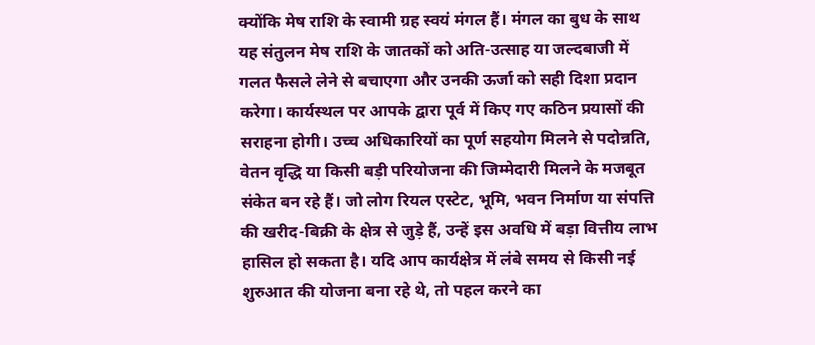क्योंकि मेष राशि के स्वामी ग्रह स्वयं मंगल हैं। मंगल का बुध के साथ यह संतुलन मेष राशि के जातकों को अति-उत्साह या जल्दबाजी में गलत फैसले लेने से बचाएगा और उनकी ऊर्जा को सही दिशा प्रदान करेगा। कार्यस्थल पर आपके द्वारा पूर्व में किए गए कठिन प्रयासों की सराहना होगी। उच्च अधिकारियों का पूर्ण सहयोग मिलने से पदोन्नति, वेतन वृद्धि या किसी बड़ी परियोजना की जिम्मेदारी मिलने के मजबूत संकेत बन रहे हैं। जो लोग रियल एस्टेट, भूमि, भवन निर्माण या संपत्ति की खरीद-बिक्री के क्षेत्र से जुड़े हैं, उन्हें इस अवधि में बड़ा वित्तीय लाभ हासिल हो सकता है। यदि आप कार्यक्षेत्र में लंबे समय से किसी नई शुरुआत की योजना बना रहे थे, तो पहल करने का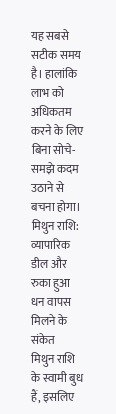यह सबसे सटीक समय है। हालांकि लाभ को अधिकतम करने के लिए बिना सोचे-समझे कदम उठाने से बचना होगा।
मिथुन राशि: व्यापारिक डील और रुका हुआ धन वापस मिलने के संकेत
मिथुन राशि के स्वामी बुध हैं, इसलिए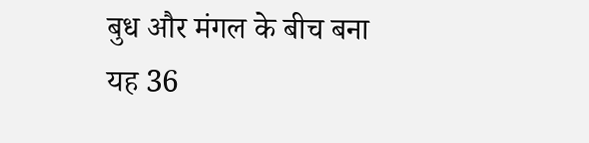बुध और मंगल के बीच बना यह 36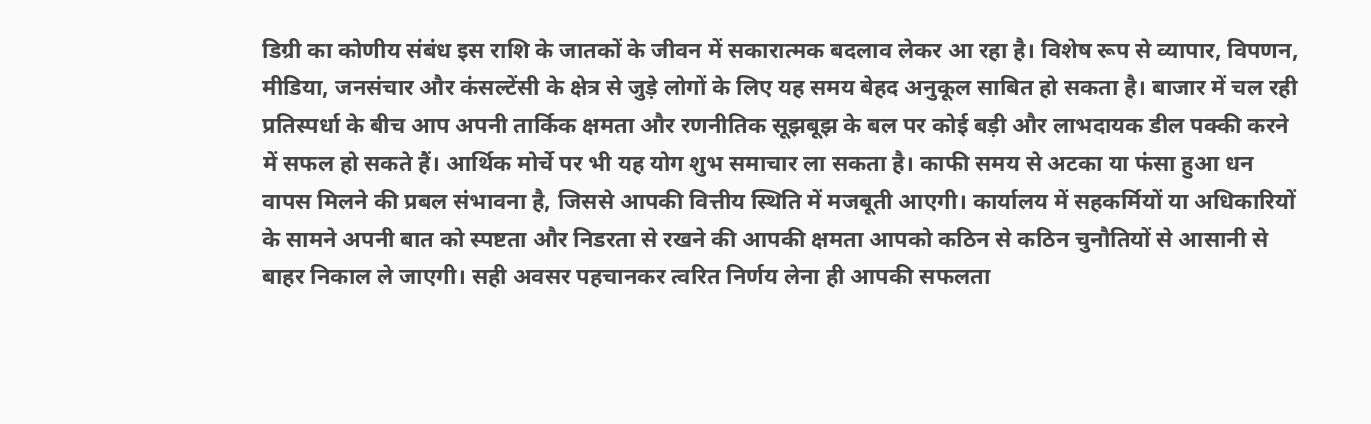डिग्री का कोणीय संबंध इस राशि के जातकों के जीवन में सकारात्मक बदलाव लेकर आ रहा है। विशेष रूप से व्यापार, विपणन, मीडिया, जनसंचार और कंसल्टेंसी के क्षेत्र से जुड़े लोगों के लिए यह समय बेहद अनुकूल साबित हो सकता है। बाजार में चल रही प्रतिस्पर्धा के बीच आप अपनी तार्किक क्षमता और रणनीतिक सूझबूझ के बल पर कोई बड़ी और लाभदायक डील पक्की करने में सफल हो सकते हैं। आर्थिक मोर्चे पर भी यह योग शुभ समाचार ला सकता है। काफी समय से अटका या फंसा हुआ धन वापस मिलने की प्रबल संभावना है, जिससे आपकी वित्तीय स्थिति में मजबूती आएगी। कार्यालय में सहकर्मियों या अधिकारियों के सामने अपनी बात को स्पष्टता और निडरता से रखने की आपकी क्षमता आपको कठिन से कठिन चुनौतियों से आसानी से बाहर निकाल ले जाएगी। सही अवसर पहचानकर त्वरित निर्णय लेना ही आपकी सफलता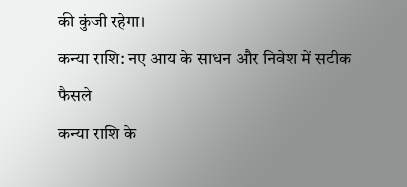की कुंजी रहेगा।
कन्या राशि: नए आय के साधन और निवेश में सटीक फैसले
कन्या राशि के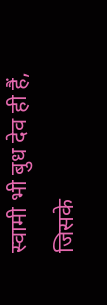स्वामी भी बुध देव ही हैं, जिसके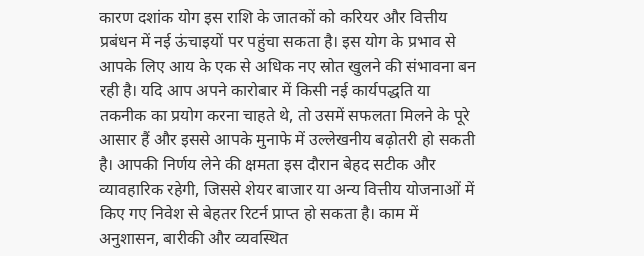कारण दशांक योग इस राशि के जातकों को करियर और वित्तीय प्रबंधन में नई ऊंचाइयों पर पहुंचा सकता है। इस योग के प्रभाव से आपके लिए आय के एक से अधिक नए स्रोत खुलने की संभावना बन रही है। यदि आप अपने कारोबार में किसी नई कार्यपद्धति या तकनीक का प्रयोग करना चाहते थे, तो उसमें सफलता मिलने के पूरे आसार हैं और इससे आपके मुनाफे में उल्लेखनीय बढ़ोतरी हो सकती है। आपकी निर्णय लेने की क्षमता इस दौरान बेहद सटीक और व्यावहारिक रहेगी, जिससे शेयर बाजार या अन्य वित्तीय योजनाओं में किए गए निवेश से बेहतर रिटर्न प्राप्त हो सकता है। काम में अनुशासन, बारीकी और व्यवस्थित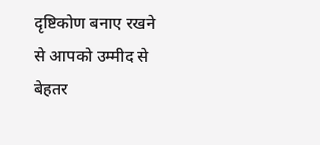दृष्टिकोण बनाए रखने से आपको उम्मीद से बेहतर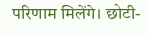परिणाम मिलेंगे। छोटी-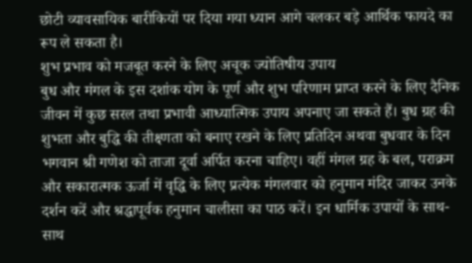छोटी व्यावसायिक बारीकियों पर दिया गया ध्यान आगे चलकर बड़े आर्थिक फायदे का रूप ले सकता है।
शुभ प्रभाव को मजबूत करने के लिए अचूक ज्योतिषीय उपाय
बुध और मंगल के इस दशांक योग के पूर्ण और शुभ परिणाम प्राप्त करने के लिए दैनिक जीवन में कुछ सरल तथा प्रभावी आध्यात्मिक उपाय अपनाए जा सकते हैं। बुध ग्रह की शुभता और बुद्धि की तीक्ष्णता को बनाए रखने के लिए प्रतिदिन अथवा बुधवार के दिन भगवान श्री गणेश को ताजा दूर्वा अर्पित करना चाहिए। वहीं मंगल ग्रह के बल, पराक्रम और सकारात्मक ऊर्जा में वृद्धि के लिए प्रत्येक मंगलवार को हनुमान मंदिर जाकर उनके दर्शन करें और श्रद्धापूर्वक हनुमान चालीसा का पाठ करें। इन धार्मिक उपायों के साथ-साथ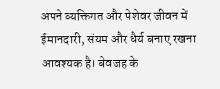अपने व्यक्तिगत और पेशेवर जीवन में ईमानदारी, संयम और धैर्य बनाए रखना आवश्यक है। बेवजह के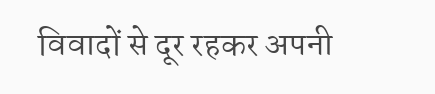विवादों से दूर रहकर अपनी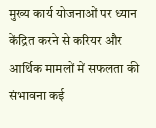मुख्य कार्य योजनाओं पर ध्यान केंद्रित करने से करियर और आर्थिक मामलों में सफलता की संभावना कई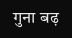गुना बढ़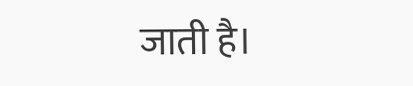जाती है।